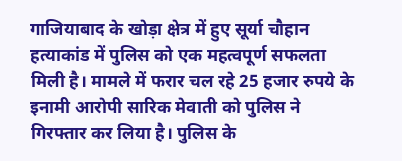गाजियाबाद के खोड़ा क्षेत्र में हुए सूर्या चौहान हत्याकांड में पुलिस को एक महत्वपूर्ण सफलता मिली है। मामले में फरार चल रहे 25 हजार रुपये के इनामी आरोपी सारिक मेवाती को पुलिस ने गिरफ्तार कर लिया है। पुलिस के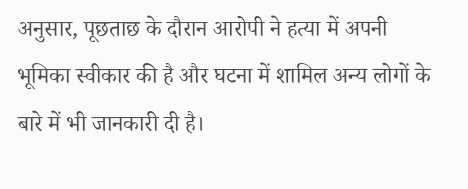अनुसार, पूछताछ के दौरान आरोपी ने हत्या में अपनी भूमिका स्वीकार की है और घटना में शामिल अन्य लोगों के बारे में भी जानकारी दी है।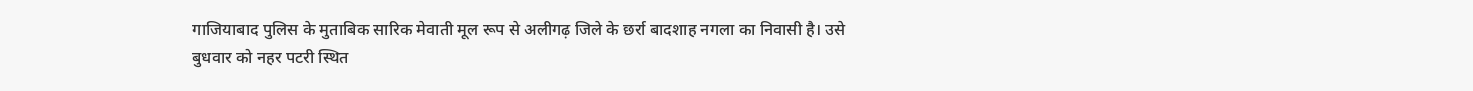गाजियाबाद पुलिस के मुताबिक सारिक मेवाती मूल रूप से अलीगढ़ जिले के छर्रा बादशाह नगला का निवासी है। उसे बुधवार को नहर पटरी स्थित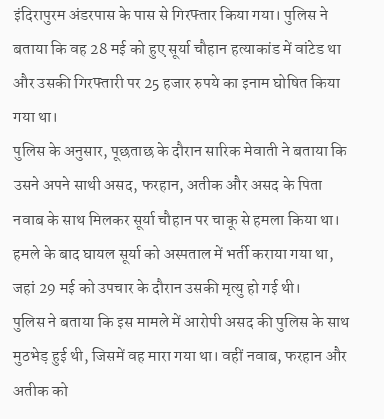इंदिरापुरम अंडरपास के पास से गिरफ्तार किया गया। पुलिस ने बताया कि वह 28 मई को हुए सूर्या चौहान हत्याकांड में वांटेड था और उसकी गिरफ्तारी पर 25 हजार रुपये का इनाम घोषित किया गया था।
पुलिस के अनुसार, पूछताछ के दौरान सारिक मेवाती ने बताया कि उसने अपने साथी असद, फरहान, अतीक और असद के पिता नवाब के साथ मिलकर सूर्या चौहान पर चाकू से हमला किया था। हमले के बाद घायल सूर्या को अस्पताल में भर्ती कराया गया था, जहां 29 मई को उपचार के दौरान उसकी मृत्यु हो गई थी।
पुलिस ने बताया कि इस मामले में आरोपी असद की पुलिस के साथ मुठभेड़ हुई थी, जिसमें वह मारा गया था। वहीं नवाब, फरहान और अतीक को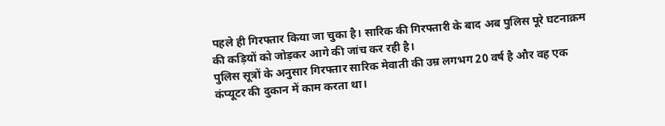पहले ही गिरफ्तार किया जा चुका है। सारिक की गिरफ्तारी के बाद अब पुलिस पूरे घटनाक्रम की कड़ियों को जोड़कर आगे की जांच कर रही है।
पुलिस सूत्रों के अनुसार गिरफ्तार सारिक मेवाती की उम्र लगभग 20 वर्ष है और वह एक कंप्यूटर की दुकान में काम करता था।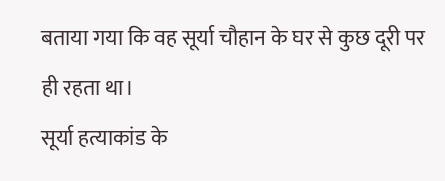बताया गया कि वह सूर्या चौहान के घर से कुछ दूरी पर ही रहता था।
सूर्या हत्याकांड के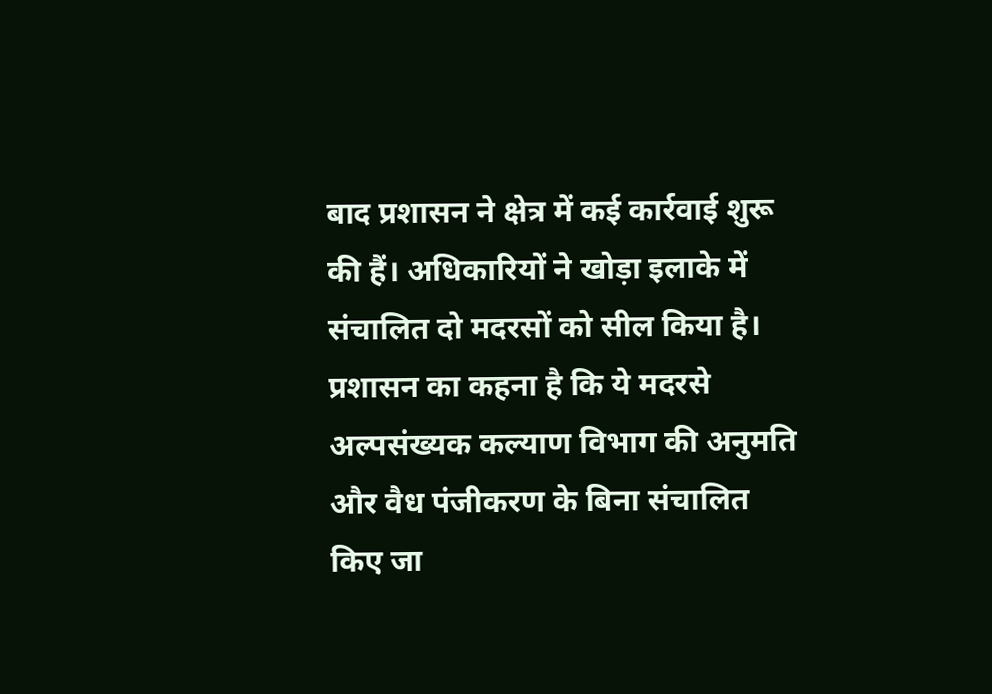बाद प्रशासन ने क्षेत्र में कई कार्रवाई शुरू की हैं। अधिकारियों ने खोड़ा इलाके में संचालित दो मदरसों को सील किया है। प्रशासन का कहना है कि ये मदरसे अल्पसंख्यक कल्याण विभाग की अनुमति और वैध पंजीकरण के बिना संचालित किए जा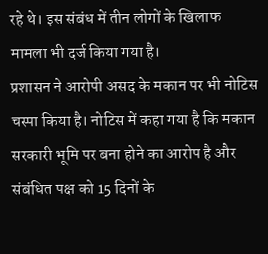रहे थे। इस संबंध में तीन लोगों के खिलाफ मामला भी दर्ज किया गया है।
प्रशासन ने आरोपी असद के मकान पर भी नोटिस चस्पा किया है। नोटिस में कहा गया है कि मकान सरकारी भूमि पर बना होने का आरोप है और संबंधित पक्ष को 15 दिनों के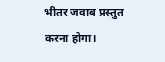भीतर जवाब प्रस्तुत करना होगा।